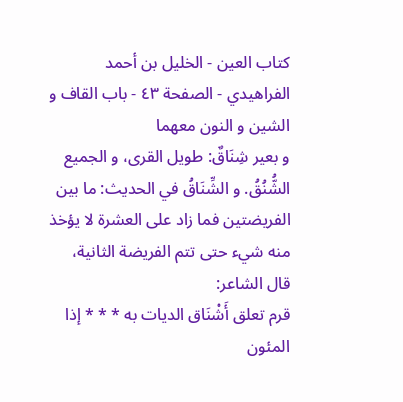كتاب العين - الخليل بن أحمد الفراهيدي - الصفحة ٤٣ - باب القاف و الشين و النون معهما
و بعير شِنَاقٌ: طويل القرى، و الجميع الشُّنُقُ. و الشِّنَاقُ في الحديث: ما بين الفريضتين فما زاد على العشرة لا يؤخذ منه شيء حتى تتم الفريضة الثانية، قال الشاعر:
قرم تعلق أَشْنَاق الديات به * * * إذا المئون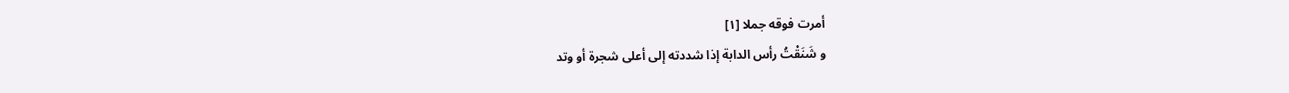أمرت فوقه جملا [١]
و شَنَقْتُ رأس الدابة إذا شددته إلى أعلى شجرة أو وتد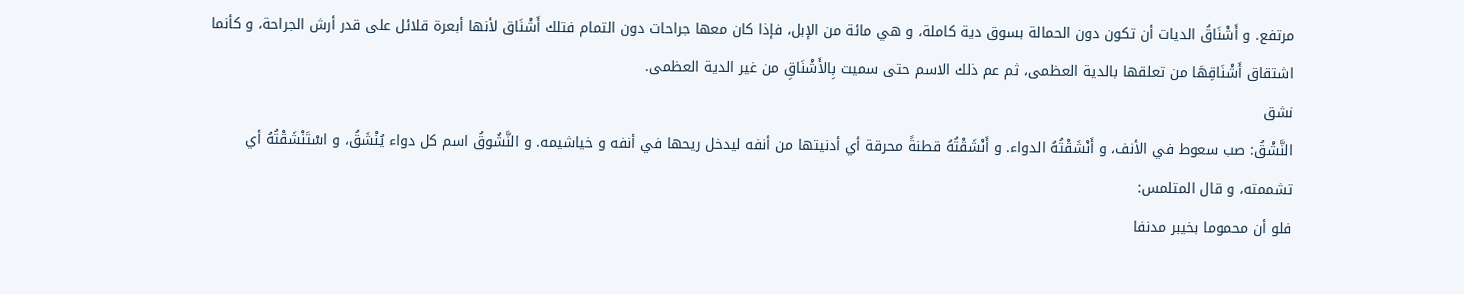مرتفع. و أَشْنَاقُ الديات أن تكون دون الحمالة بسوق دية كاملة، و هي مائة من الإبل، فإذا كان معها جراحات دون التمام فتلك أَشْنَاق لأنها أبعرة قلائل على قدر أرش الجراحة، و كأنما اشتقاق أَشْنَاقِهَا من تعلقها بالدية العظمى، ثم عم ذلك الاسم حتى سميت بِالأَشْنَاقِ من غير الدية العظمى.
نشق
النَّشْقُ: صب سعوط في الأنف، و أَنْشَقْتُهُ الدواء. و أَنْشَقْتُهُ قطنةً محرقة أي أدنيتها من أنفه ليدخل ريحها في أنفه و خياشيمه. و النَّشُوقُ اسم كل دواء يُنْشَقُ، و اسْتَنْشَقْتُهُ أي تشممته، و قال المتلمس:
فلو أن محموما بخيبر مدنفا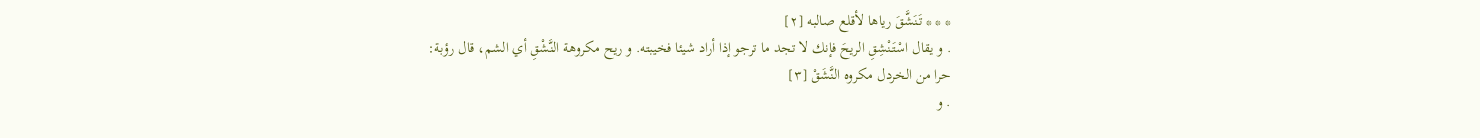* * * تَنَشَّقَ رياها لأقلع صالبه [٢]
. و يقال اسْتَنْشِقِ الريحَ فإنك لا تجد ما ترجو إذا أراد شيئا فخيبته. و ريح مكروهة النَّشْقِ أي الشم، قال رؤبة:
حرا من الخردل مكروه النَّشَقْ [٣]
. و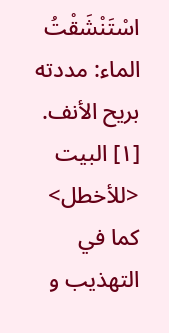اسْتَنْشَقْتُ الماء: مددته بريح الأنف.
[١] البيت <للأخطل> كما في التهذيب و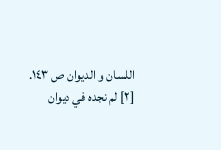اللسان و الديوان ص ١٤٣.
[٢] لم نجده في ديوان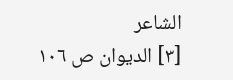الشاعر
[٣] الديوان ص ١٠٦